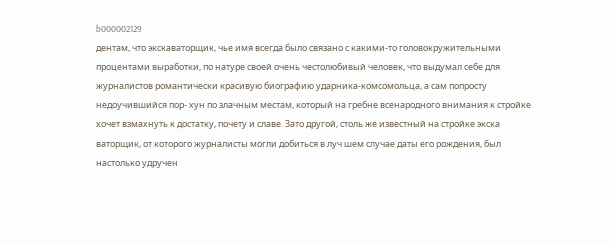b000002129
дентам, что экскаваторщик, чье имя всегда было связано с какими-то головокружительными процентами выработки, по натуре своей очень честолюбивый человек, что выдумал себе для журналистов романтически красивую биографию ударника-комсомольца, а сам попросту недоучившийся пор- хун по злачным местам, который на гребне всенародного внимания к стройке хочет взмахнуть к достатку, почету и славе. Зато другой, столь же известный на стройке экска ваторщик, от которого журналисты могли добиться в луч шем случае даты его рождения, был настолько удручен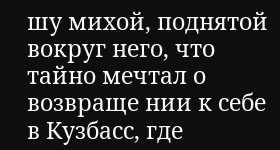шу михой, поднятой вокруг него, что тайно мечтал о возвраще нии к себе в Кузбасс, где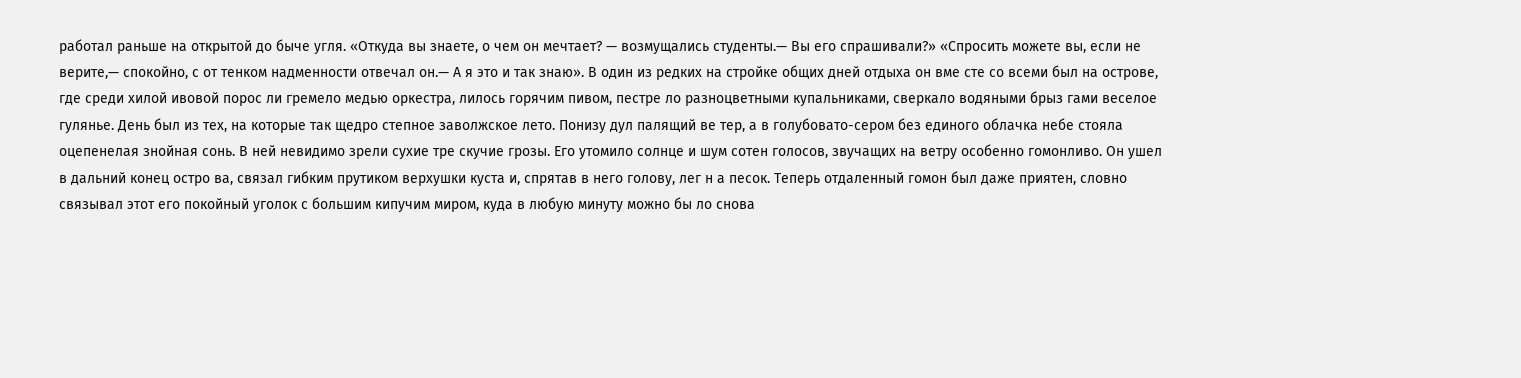работал раньше на открытой до быче угля. «Откуда вы знаете, о чем он мечтает? — возмущались студенты.— Вы его спрашивали?» «Спросить можете вы, если не верите,— спокойно, с от тенком надменности отвечал он.— А я это и так знаю». В один из редких на стройке общих дней отдыха он вме сте со всеми был на острове, где среди хилой ивовой порос ли гремело медью оркестра, лилось горячим пивом, пестре ло разноцветными купальниками, сверкало водяными брыз гами веселое гулянье. День был из тех, на которые так щедро степное заволжское лето. Понизу дул палящий ве тер, а в голубовато-сером без единого облачка небе стояла оцепенелая знойная сонь. В ней невидимо зрели сухие тре скучие грозы. Его утомило солнце и шум сотен голосов, звучащих на ветру особенно гомонливо. Он ушел в дальний конец остро ва, связал гибким прутиком верхушки куста и, спрятав в него голову, лег н а песок. Теперь отдаленный гомон был даже приятен, словно связывал этот его покойный уголок с большим кипучим миром, куда в любую минуту можно бы ло снова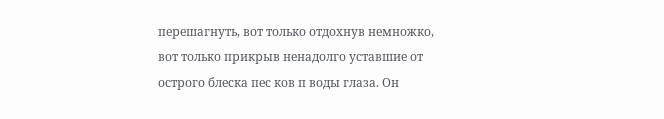перешагнуть, вот только отдохнув немножко, вот только прикрыв ненадолго уставшие от острого блеска пес ков п воды глаза. Он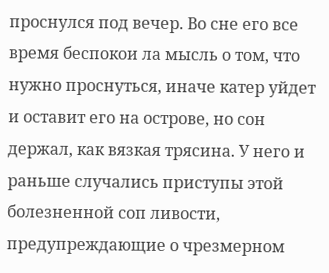проснулся под вечер. Во сне его все время беспокои ла мысль о том, что нужно проснуться, иначе катер уйдет и оставит его на острове, но сон держал, как вязкая трясина. У него и раньше случались приступы этой болезненной соп ливости, предупреждающие о чрезмерном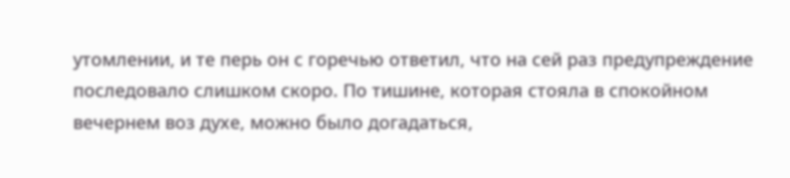утомлении, и те перь он с горечью ответил, что на сей раз предупреждение последовало слишком скоро. По тишине, которая стояла в спокойном вечернем воз духе, можно было догадаться,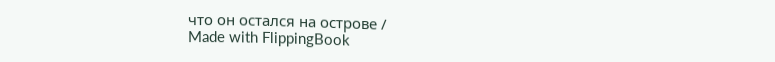что он остался на острове /
Made with FlippingBook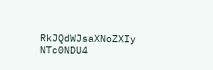RkJQdWJsaXNoZXIy NTc0NDU4